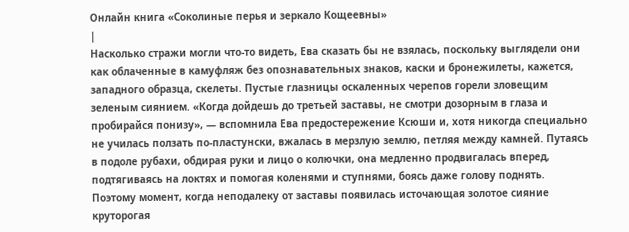Онлайн книга «Соколиные перья и зеркало Кощеевны»
|
Насколько стражи могли что-то видеть, Ева сказать бы не взялась, поскольку выглядели они как облаченные в камуфляж без опознавательных знаков, каски и бронежилеты, кажется, западного образца, скелеты. Пустые глазницы оскаленных черепов горели зловещим зеленым сиянием. «Когда дойдешь до третьей заставы, не смотри дозорным в глаза и пробирайся понизу», — вспомнила Ева предостережение Ксюши и, хотя никогда специально не училась ползать по-пластунски, вжалась в мерзлую землю, петляя между камней. Путаясь в подоле рубахи, обдирая руки и лицо о колючки, она медленно продвигалась вперед, подтягиваясь на локтях и помогая коленями и ступнями, боясь даже голову поднять. Поэтому момент, когда неподалеку от заставы появилась источающая золотое сияние круторогая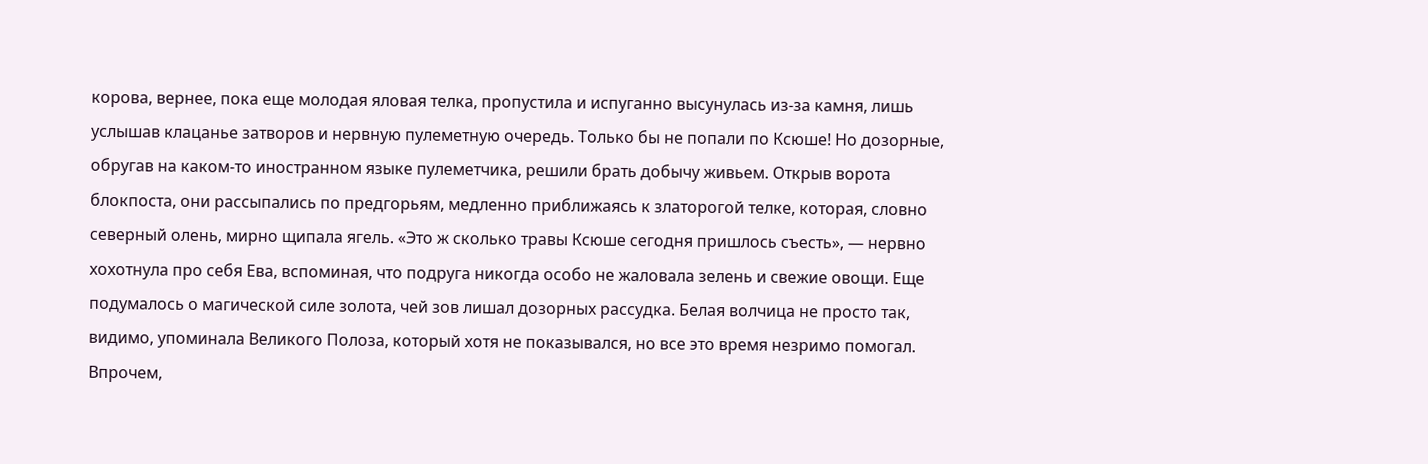корова, вернее, пока еще молодая яловая телка, пропустила и испуганно высунулась из-за камня, лишь услышав клацанье затворов и нервную пулеметную очередь. Только бы не попали по Ксюше! Но дозорные, обругав на каком-то иностранном языке пулеметчика, решили брать добычу живьем. Открыв ворота блокпоста, они рассыпались по предгорьям, медленно приближаясь к златорогой телке, которая, словно северный олень, мирно щипала ягель. «Это ж сколько травы Ксюше сегодня пришлось съесть», — нервно хохотнула про себя Ева, вспоминая, что подруга никогда особо не жаловала зелень и свежие овощи. Еще подумалось о магической силе золота, чей зов лишал дозорных рассудка. Белая волчица не просто так, видимо, упоминала Великого Полоза, который хотя не показывался, но все это время незримо помогал. Впрочем,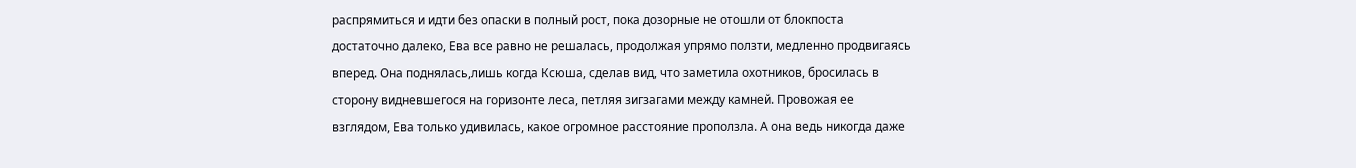распрямиться и идти без опаски в полный рост, пока дозорные не отошли от блокпоста достаточно далеко, Ева все равно не решалась, продолжая упрямо ползти, медленно продвигаясь вперед. Она поднялась,лишь когда Ксюша, сделав вид, что заметила охотников, бросилась в сторону видневшегося на горизонте леса, петляя зигзагами между камней. Провожая ее взглядом, Ева только удивилась, какое огромное расстояние проползла. А она ведь никогда даже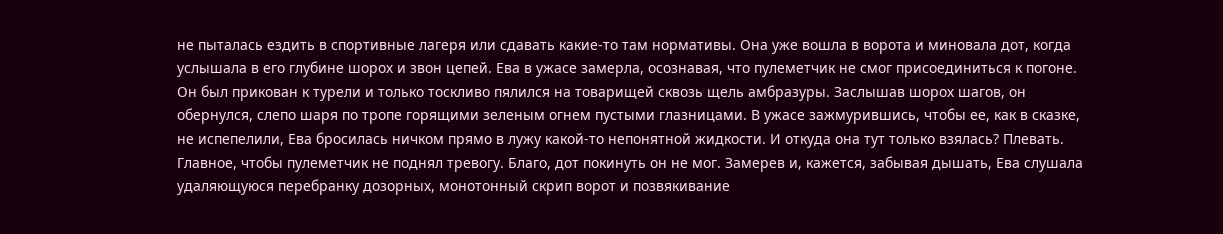не пыталась ездить в спортивные лагеря или сдавать какие-то там нормативы. Она уже вошла в ворота и миновала дот, когда услышала в его глубине шорох и звон цепей. Ева в ужасе замерла, осознавая, что пулеметчик не смог присоединиться к погоне. Он был прикован к турели и только тоскливо пялился на товарищей сквозь щель амбразуры. Заслышав шорох шагов, он обернулся, слепо шаря по тропе горящими зеленым огнем пустыми глазницами. В ужасе зажмурившись, чтобы ее, как в сказке, не испепелили, Ева бросилась ничком прямо в лужу какой-то непонятной жидкости. И откуда она тут только взялась? Плевать. Главное, чтобы пулеметчик не поднял тревогу. Благо, дот покинуть он не мог. Замерев и, кажется, забывая дышать, Ева слушала удаляющуюся перебранку дозорных, монотонный скрип ворот и позвякивание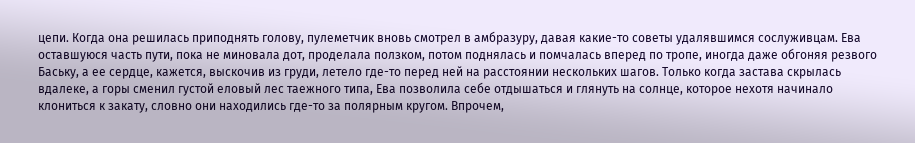цепи. Когда она решилась приподнять голову, пулеметчик вновь смотрел в амбразуру, давая какие-то советы удалявшимся сослуживцам. Ева оставшуюся часть пути, пока не миновала дот, проделала ползком, потом поднялась и помчалась вперед по тропе, иногда даже обгоняя резвого Баську, а ее сердце, кажется, выскочив из груди, летело где-то перед ней на расстоянии нескольких шагов. Только когда застава скрылась вдалеке, а горы сменил густой еловый лес таежного типа, Ева позволила себе отдышаться и глянуть на солнце, которое нехотя начинало клониться к закату, словно они находились где-то за полярным кругом. Впрочем,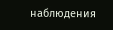наблюдения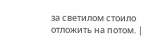за светилом стоило отложить на потом. |